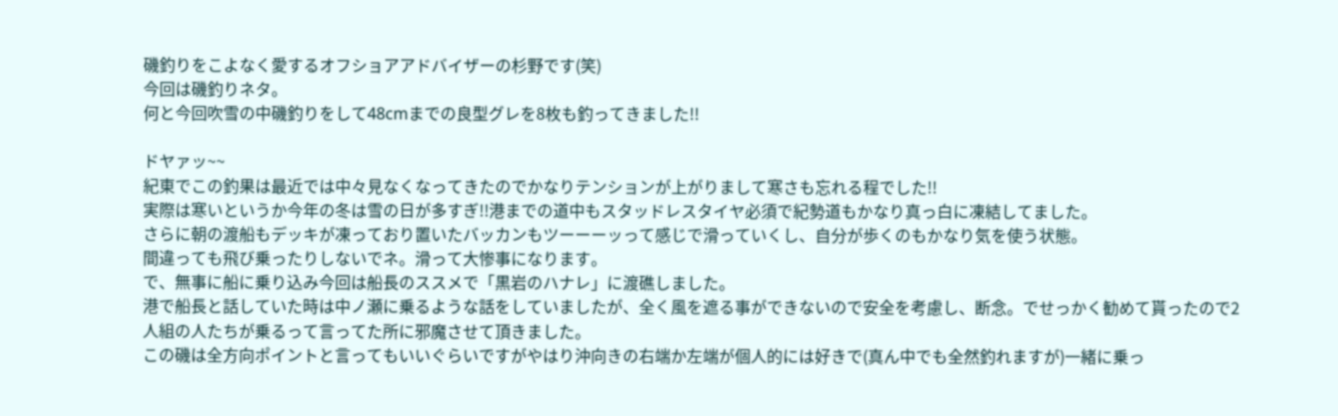磯釣りをこよなく愛するオフショアアドバイザーの杉野です(笑)
今回は磯釣りネタ。
何と今回吹雪の中磯釣りをして48cmまでの良型グレを8枚も釣ってきました!!

ドヤァッ~~
紀東でこの釣果は最近では中々見なくなってきたのでかなりテンションが上がりまして寒さも忘れる程でした!!
実際は寒いというか今年の冬は雪の日が多すぎ!!港までの道中もスタッドレスタイヤ必須で紀勢道もかなり真っ白に凍結してました。
さらに朝の渡船もデッキが凍っており置いたバッカンもツーーーッって感じで滑っていくし、自分が歩くのもかなり気を使う状態。
間違っても飛び乗ったりしないでネ。滑って大惨事になります。
で、無事に船に乗り込み今回は船長のススメで「黒岩のハナレ」に渡礁しました。
港で船長と話していた時は中ノ瀬に乗るような話をしていましたが、全く風を遮る事ができないので安全を考慮し、断念。でせっかく勧めて貰ったので2人組の人たちが乗るって言ってた所に邪魔させて頂きました。
この磯は全方向ポイントと言ってもいいぐらいですがやはり沖向きの右端か左端が個人的には好きで(真ん中でも全然釣れますが)一緒に乗っ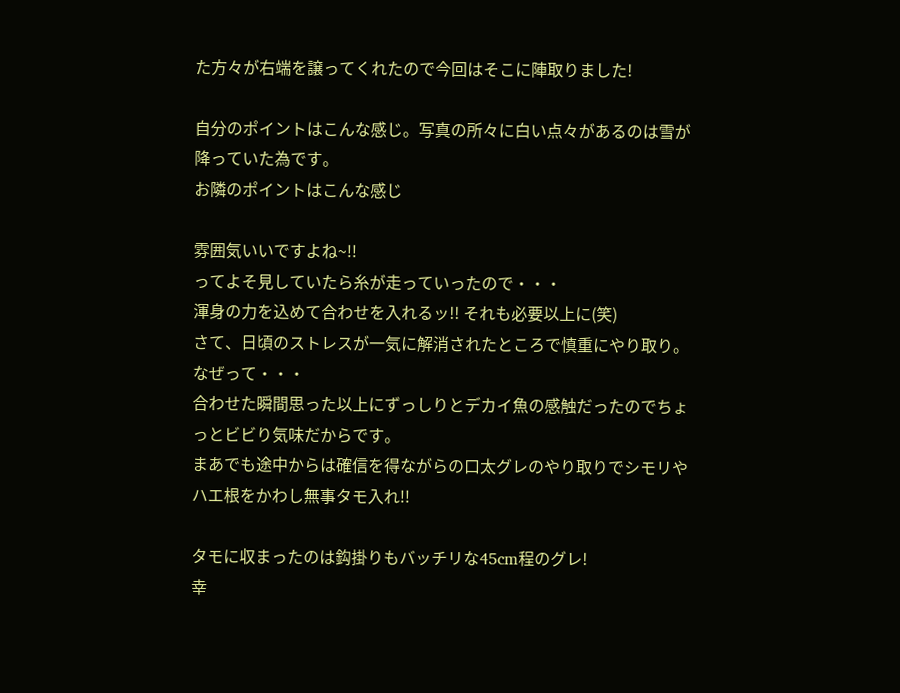た方々が右端を譲ってくれたので今回はそこに陣取りました!

自分のポイントはこんな感じ。写真の所々に白い点々があるのは雪が降っていた為です。
お隣のポイントはこんな感じ

雰囲気いいですよね~!!
ってよそ見していたら糸が走っていったので・・・
渾身の力を込めて合わせを入れるッ!! それも必要以上に(笑)
さて、日頃のストレスが一気に解消されたところで慎重にやり取り。
なぜって・・・
合わせた瞬間思った以上にずっしりとデカイ魚の感触だったのでちょっとビビり気味だからです。
まあでも途中からは確信を得ながらの口太グレのやり取りでシモリやハエ根をかわし無事タモ入れ!!

タモに収まったのは鈎掛りもバッチリな45cm程のグレ!
幸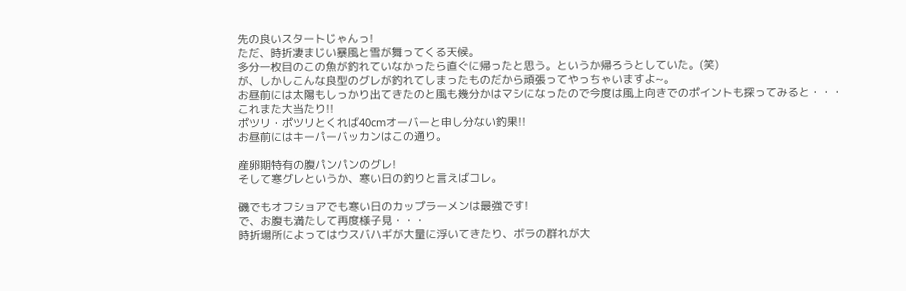先の良いスタートじゃんっ!
ただ、時折凄まじい暴風と雪が舞ってくる天候。
多分一枚目のこの魚が釣れていなかったら直ぐに帰ったと思う。というか帰ろうとしていた。(笑)
が、しかしこんな良型のグレが釣れてしまったものだから頑張ってやっちゃいますよ~。
お昼前には太陽もしっかり出てきたのと風も幾分かはマシになったので今度は風上向きでのポイントも探ってみると・・・
これまた大当たり!!
ポツリ・ポツリとくれば40cmオーバーと申し分ない釣果!!
お昼前にはキーパーバッカンはこの通り。

産卵期特有の腹パンパンのグレ!
そして寒グレというか、寒い日の釣りと言えばコレ。

磯でもオフショアでも寒い日のカップラーメンは最強です!
で、お腹も満たして再度様子見・・・
時折場所によってはウスバハギが大量に浮いてきたり、ボラの群れが大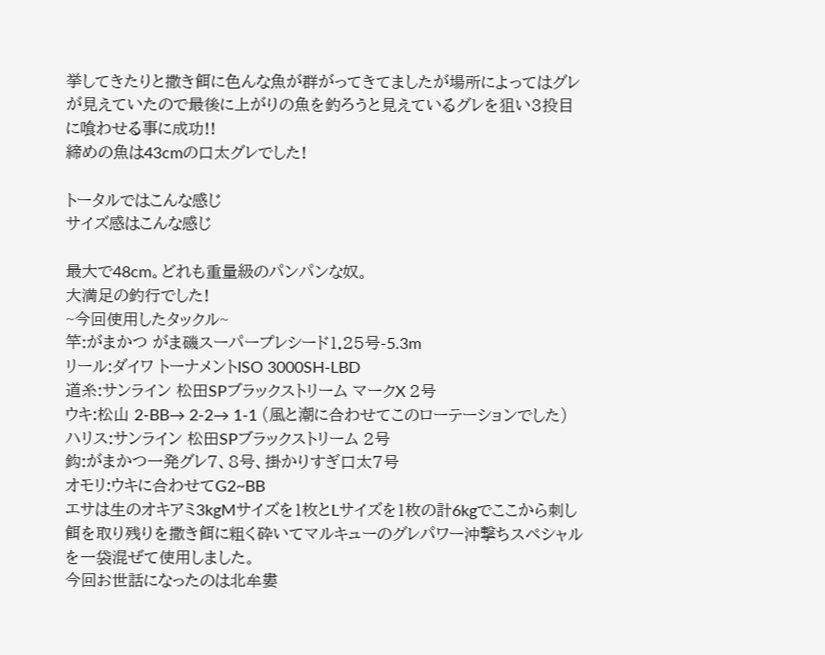挙してきたりと撒き餌に色んな魚が群がってきてましたが場所によってはグレが見えていたので最後に上がりの魚を釣ろうと見えているグレを狙い3投目に喰わせる事に成功!!
締めの魚は43cmの口太グレでした!

トータルではこんな感じ
サイズ感はこんな感じ

最大で48cm。どれも重量級のパンパンな奴。
大満足の釣行でした!
~今回使用したタックル~
竿:がまかつ がま磯スーパープレシード1.25号-5.3m
リール:ダイワ トーナメントISO 3000SH-LBD
道糸:サンライン 松田SPブラックストリーム マークX 2号
ウキ:松山 2-BB→ 2-2→ 1-1 (風と潮に合わせてこのローテーションでした)
ハリス:サンライン 松田SPブラックストリーム 2号
鈎:がまかつ一発グレ7、8号、掛かりすぎ口太7号
オモリ:ウキに合わせてG2~BB
エサは生のオキアミ3kgMサイズを1枚とLサイズを1枚の計6kgでここから刺し餌を取り残りを撒き餌に粗く砕いてマルキューのグレパワー沖撃ちスペシャルを一袋混ぜて使用しました。
今回お世話になったのは北牟婁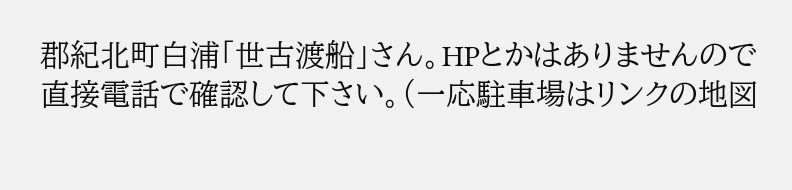郡紀北町白浦「世古渡船」さん。HPとかはありませんので直接電話で確認して下さい。(一応駐車場はリンクの地図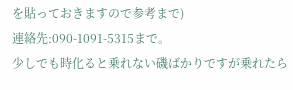を貼っておきますので参考まで)
連絡先:090-1091-5315まで。
少しでも時化ると乗れない磯ばかりですが乗れたら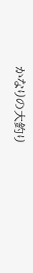かなりの大釣り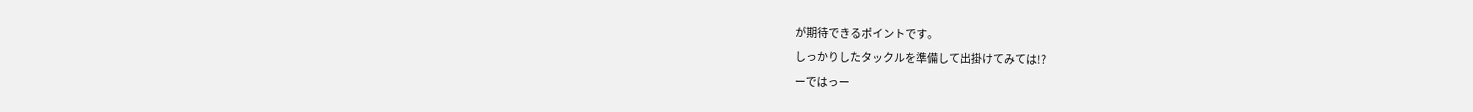が期待できるポイントです。
しっかりしたタックルを準備して出掛けてみては!?
ーではっー